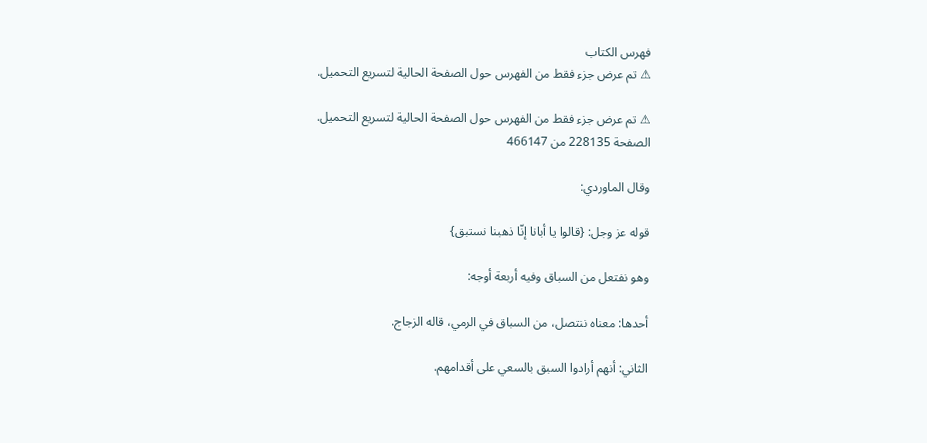فهرس الكتاب
⚠ تم عرض جزء فقط من الفهرس حول الصفحة الحالية لتسريع التحميل.

⚠ تم عرض جزء فقط من الفهرس حول الصفحة الحالية لتسريع التحميل.
الصفحة 228135 من 466147

وقال الماوردي:

قوله عز وجل: {قالوا يا أبانا إنّا ذهبنا نستبق}

وهو نفتعل من السباق وفيه أربعة أوجه:

أحدها: معناه ننتصل، من السباق في الرمي، قاله الزجاج.

الثاني: أنهم أرادوا السبق بالسعي على أقدامهم.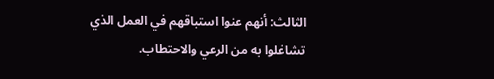الثالث: أنهم عنوا استباقهم في العمل الذي تشاغلوا به من الرعي والاحتطاب.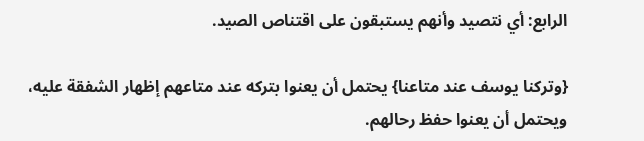الرابع: أي نتصيد وأنهم يستبقون على اقتناص الصيد.

{وتركنا يوسف عند متاعنا} يحتمل أن يعنوا بتركه عند متاعهم إظهار الشفقة عليه، ويحتمل أن يعنوا حفظ رحالهم.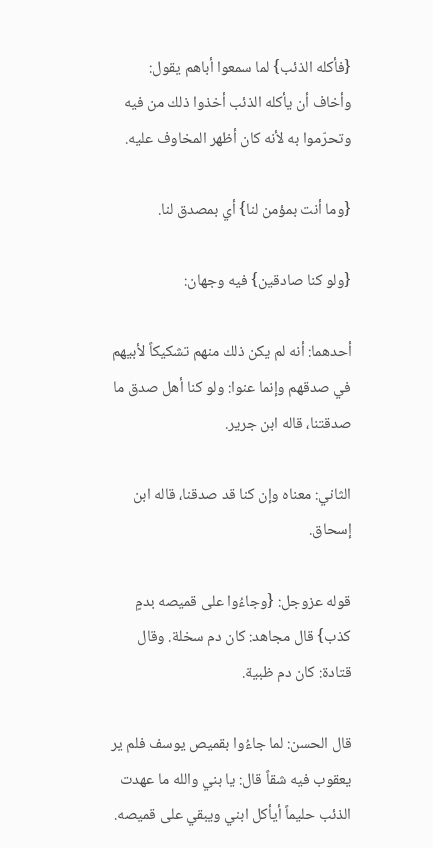{فأكله الذئب} لما سمعوا أباهم يقول: وأخاف أن يأكله الذئب أخذوا ذلك من فيه وتحرّموا به لأنه كان أظهر المخاوف عليه.

{وما أنت بمؤمن لنا} أي بمصدق لنا.

{ولو كنا صادقين} فيه وجهان:

أحدهما: أنه لم يكن ذلك منهم تشكيكاً لأبيهم في صدقهم وإنما عنوا: ولو كنا أهل صدق ما صدقتنا، قاله ابن جرير.

الثاني: معناه وإن كنا قد صدقنا، قاله ابن إسحاق.

قوله عزوجل: {وجاءُوا على قميصه بدمٍ كذب} قال مجاهد: كان دم سخلة. وقال قتادة: كان دم ظبية.

قال الحسن: لما جاءُوا بقميص يوسف فلم ير يعقوب فيه شقاً قال: يا بني والله ما عهدت الذئب حليماً أيأكل ابني ويبقي على قميصه.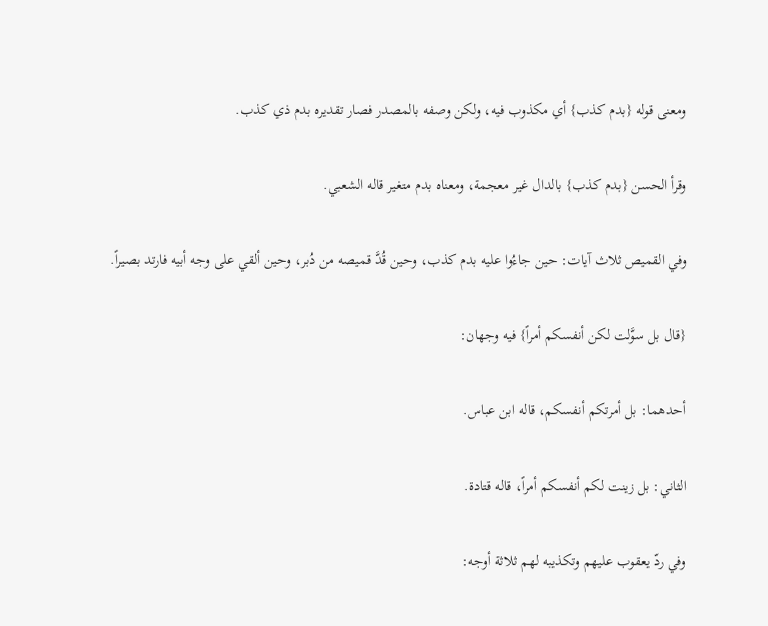ومعنى قوله {بدم كذب} أي مكذوب فيه، ولكن وصفه بالمصدر فصار تقديره بدم ذي كذب.

وقرأ الحسن {بدم كذب} بالدال غير معجمة، ومعناه بدم متغير قاله الشعبي.

وفي القميص ثلاث آيات: حين جاءُوا عليه بدم كذب، وحين قُدَّ قميصه من دُبر، وحين ألقي على وجه أبيه فارتد بصيراً.

{قال بل سوَّلت لكن أنفسكم أمراً} فيه وجهان:

أحدهما: بل أمرتكم أنفسكم، قاله ابن عباس.

الثاني: بل زينت لكم أنفسكم أمراً، قاله قتادة.

وفي ردّ يعقوب عليهم وتكذيبه لهم ثلاثة أوجه: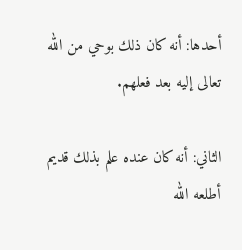أحدها: أنه كان ذلك بوحي من الله تعالى إليه بعد فعلهم.

الثاني: أنه كان عنده علم بذلك قديم أطلعه الله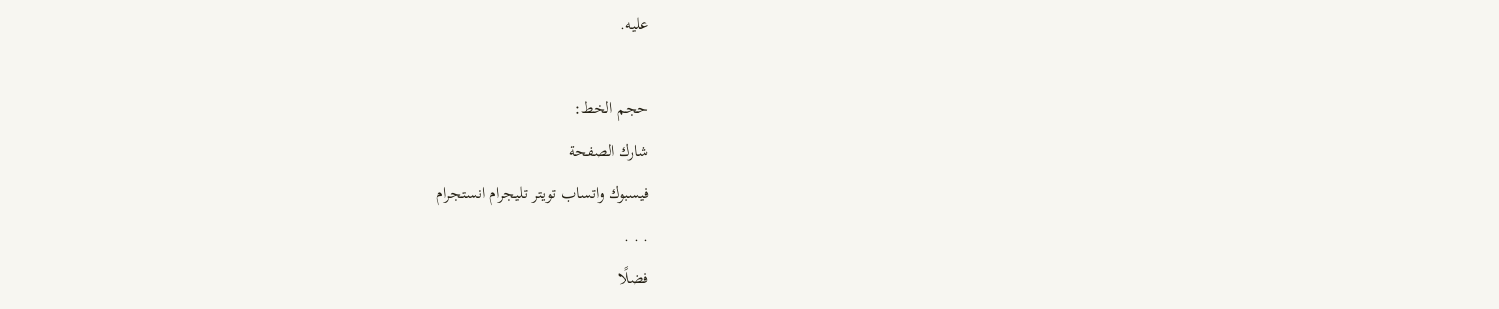عليه.

حجم الخط:
شارك الصفحة
فيسبوك واتساب تويتر تليجرام انستجرام
. . .
فضلًا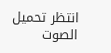انتظر تحميل الصوت